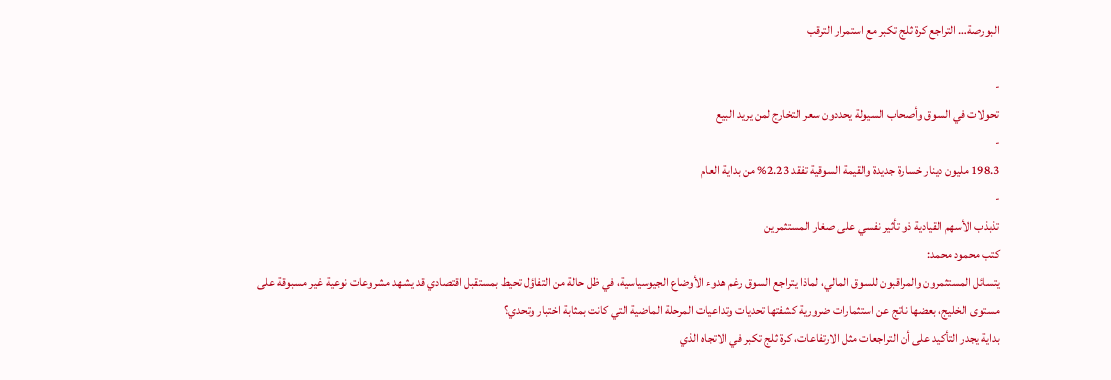البورصة… التراجع كرة ثلج تكبر مع استمرار الترقب

-
تحولات في السوق وأصحاب السيولة يحددون سعر التخارج لمن يريد البيع
-
198.3 مليون دينار خسارة جديدة والقيمة السوقية تفقد 2.23% من بداية العام
-
تذبذب الأسهم القيادية ذو تأثير نفسي على صغار المستثمرين
كتب محمود محمد:
يتسائل المستثمرون والمراقبون للسوق المالي، لماذا يتراجع السوق رغم هدوء الأوضاع الجيوسياسية، في ظل حالة من التفاؤل تحيط بمستقبل اقتصادي قد يشهد مشروعات نوعية غير مسبوقة على مستوى الخليج، بعضها ناتج عن استثمارات ضرورية كشفتها تحديات وتداعيات المرحلة الماضية التي كانت بمثابة اختبار وتحدي؟
بداية يجدر التأكيد على أن التراجعات مثل الارتفاعات، كرة ثلج تكبر في الاتجاه الذي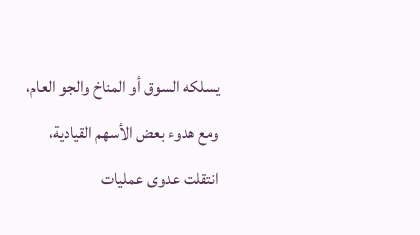يسلكه السوق أو المناخ والجو العام، ومع هدوء بعض الأسهم القيادية، انتقلت عدوى عمليات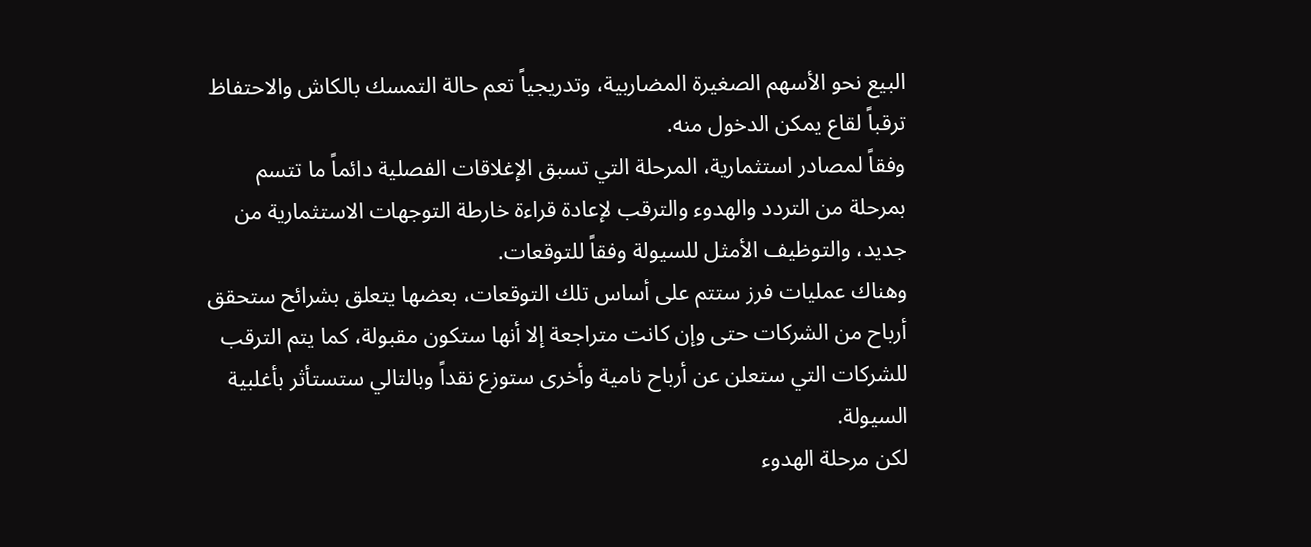البيع نحو الأسهم الصغيرة المضاربية، وتدريجياً تعم حالة التمسك بالكاش والاحتفاظ ترقباً لقاع يمكن الدخول منه.
وفقاً لمصادر استثمارية، المرحلة التي تسبق الإغلاقات الفصلية دائماً ما تتسم بمرحلة من التردد والهدوء والترقب لإعادة قراءة خارطة التوجهات الاستثمارية من جديد، والتوظيف الأمثل للسيولة وفقاً للتوقعات.
وهناك عمليات فرز ستتم على أساس تلك التوقعات، بعضها يتعلق بشرائح ستحقق أرباح من الشركات حتى وإن كانت متراجعة إلا أنها ستكون مقبولة، كما يتم الترقب للشركات التي ستعلن عن أرباح نامية وأخرى ستوزع نقداً وبالتالي ستستأثر بأغلبية السيولة.
لكن مرحلة الهدوء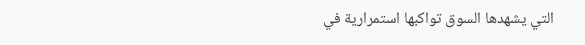التي يشهدها السوق تواكبها استمرارية في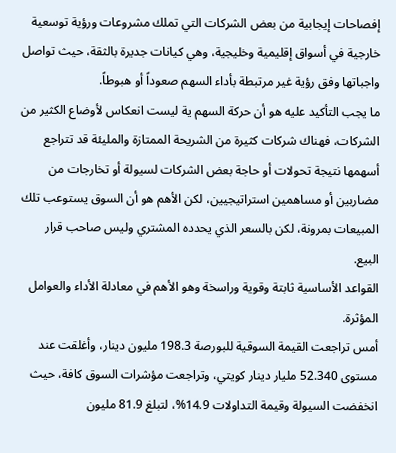إفصاحات إيجابية من بعض الشركات التي تملك مشروعات ورؤية توسعية خارجية في أسواق إقليمية وخليجية، وهي كيانات جديرة بالثقة، حيث تواصل واجباتها وفق رؤية غير مرتبطة بأداء السهم صعوداً أو هبوطاً.
ما يجب التأكيد عليه هو أن حركة السهم ية ليست انعكاس لأوضاع الكثير من الشركات، فهناك شركات كثيرة من الشريحة الممتازة والمليئة قد تتراجع أسهمها نتيجة تحولات أو حاجة بعض الشركات لسيولة أو تخارجات من مضاربين أو مساهمين استراتيجيين، لكن الأهم هو أن السوق يستوعب تلك المبيعات بمرونة، لكن بالسعر الذي يحدده المشتري وليس صاحب قرار البيع.
القواعد الأساسية ثابتة وقوية وراسخة وهو الأهم في معادلة الأداء والعوامل المؤثرة.
أمس تراجعت القيمة السوقية للبورصة 198.3 مليون دينار، وأغلقت عند مستوى 52.340 مليار دينار كويتي، وتراجعت مؤشرات السوق كافة، حيث انخفضت السيولة وقيمة التداولات 14.9%، لتبلغ 81.9 مليون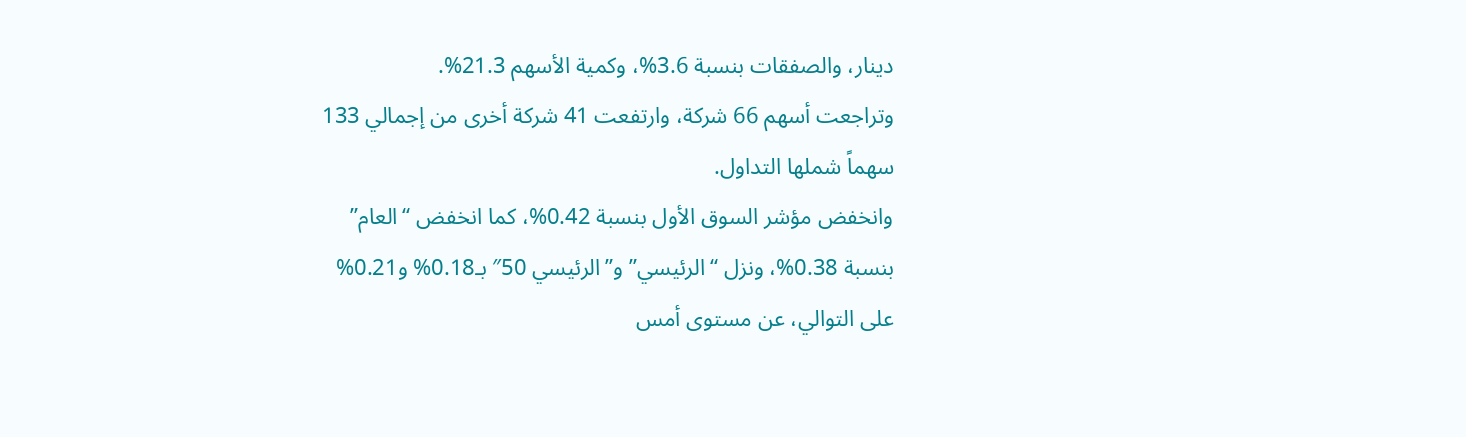دينار، والصفقات بنسبة 3.6%، وكمية الأسهم 21.3%.
وتراجعت أسهم 66 شركة، وارتفعت 41 شركة أخرى من إجمالي 133 سهماً شملها التداول.
وانخفض مؤشر السوق الأول بنسبة 0.42%، كما انخفض “العام” بنسبة 0.38%، ونزل “الرئيسي” و”الرئيسي 50″ بـ0.18% و0.21% على التوالي، عن مستوى أمس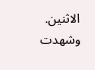الاثنين.
وشهدت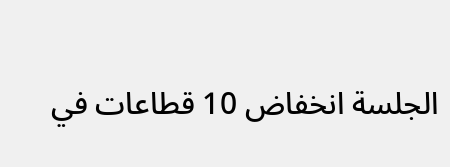الجلسة انخفاض 10 قطاعات في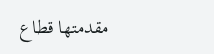مقدمتها قطاع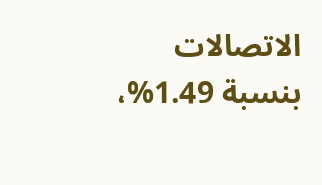الاتصالات بنسبة 1.49%،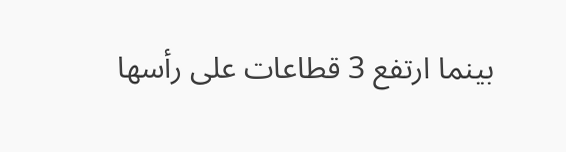بينما ارتفع 3 قطاعات على رأسها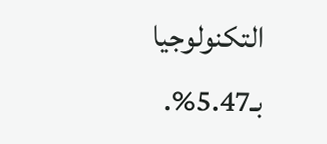التكنولوجيا بـ5.47%.